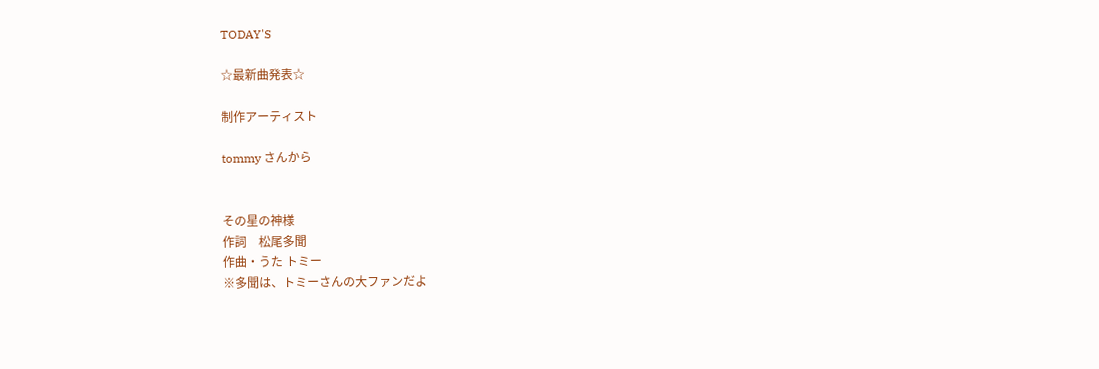TODAY'S

☆最新曲発表☆

制作アーティスト

tommy さんから


その星の神様
作詞    松尾多聞
作曲・うた トミー
※多聞は、トミーさんの大ファンだよ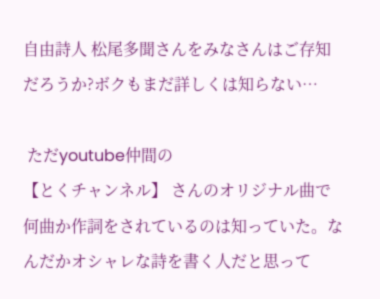自由詩人 松尾多聞さんをみなさんはご存知だろうか?ボクもまだ詳しくは知らない…

 ただyoutube仲間の
【とくチャンネル】 さんのオリジナル曲で何曲か作詞をされているのは知っていた。なんだかオシャレな詩を書く人だと思って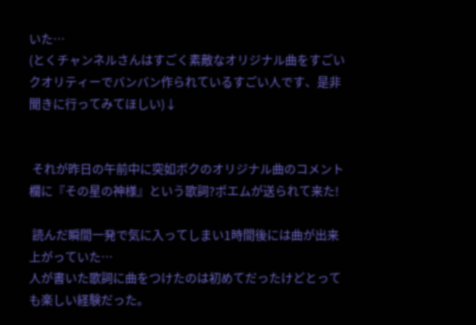いた…
(とくチャンネルさんはすごく素敵なオリジナル曲をすごいクオリティーでバンバン作られているすごい人です、是非聞きに行ってみてほしい)↓


 それが昨日の午前中に突如ボクのオリジナル曲のコメント欄に『その星の神様』という歌詞?ポエムが送られて来た!

 読んだ瞬間一発で気に入ってしまい1時間後には曲が出来上がっていた…
人が書いた歌詞に曲をつけたのは初めてだったけどとっても楽しい経験だった。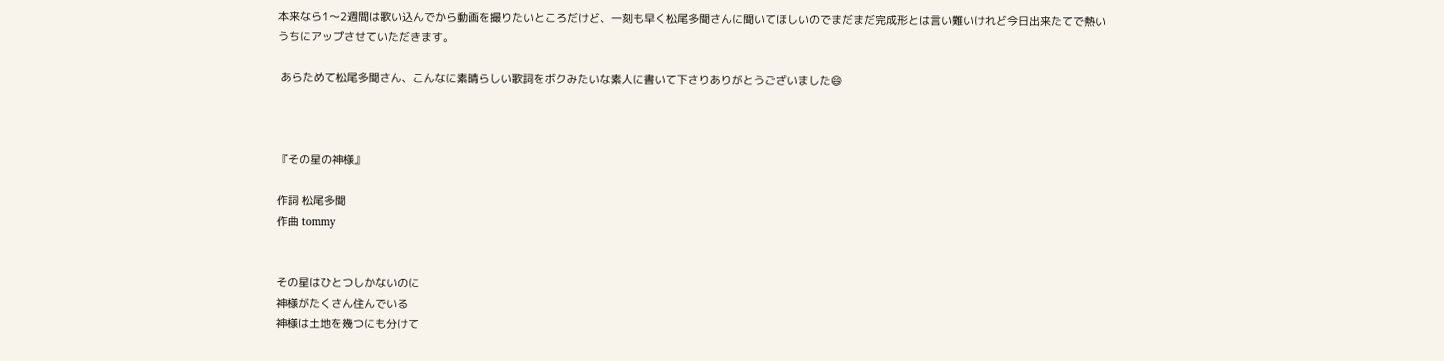本来なら1〜2週間は歌い込んでから動画を撮りたいところだけど、一刻も早く松尾多聞さんに聞いてほしいのでまだまだ完成形とは言い難いけれど今日出来たてで熱いうちにアップさせていただきます。

 あらためて松尾多聞さん、こんなに素晴らしい歌詞をボクみたいな素人に書いて下さりありがとうございました😄



『その星の神様』

作詞 松尾多聞
作曲 tommy


その星はひとつしかないのに
神様がたくさん住んでいる
神様は土地を幾つにも分けて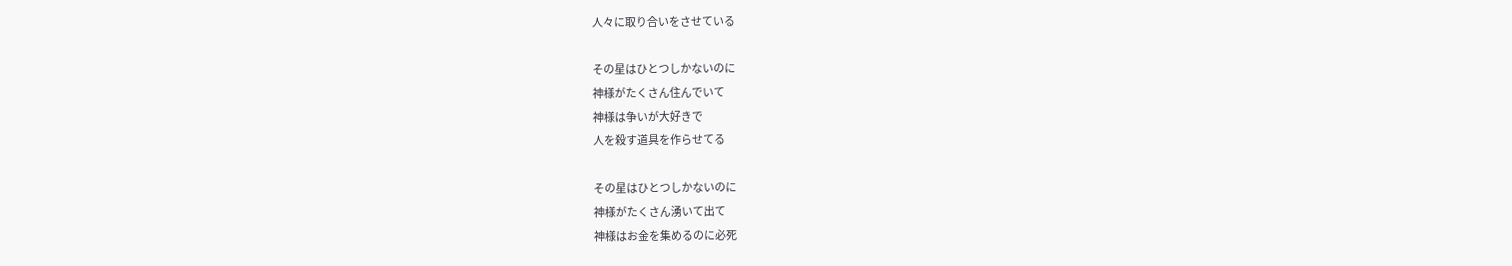人々に取り合いをさせている

その星はひとつしかないのに
神様がたくさん住んでいて
神様は争いが大好きで
人を殺す道具を作らせてる

その星はひとつしかないのに
神様がたくさん湧いて出て
神様はお金を集めるのに必死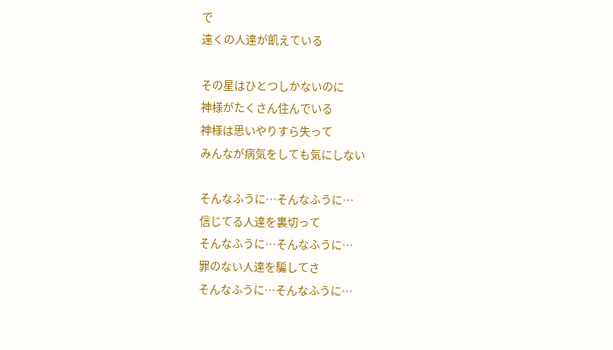で
遠くの人達が飢えている

その星はひとつしかないのに
神様がたくさん住んでいる
神様は思いやりすら失って
みんなが病気をしても気にしない

そんなふうに…そんなふうに…
信じてる人達を裏切って
そんなふうに…そんなふうに…
罪のない人達を騙してさ
そんなふうに…そんなふうに…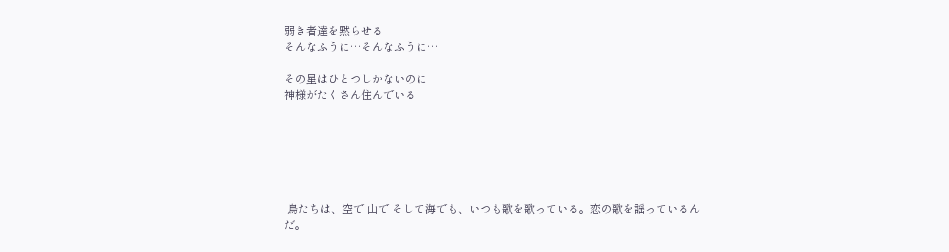弱き者達を黙らせる
そんなふうに…そんなふうに…

その星はひとつしかないのに
神様がたくさん住んでいる






 鳥たちは、空で 山で そして海でも、いつも歌を歌っている。恋の歌を謡っているんだ。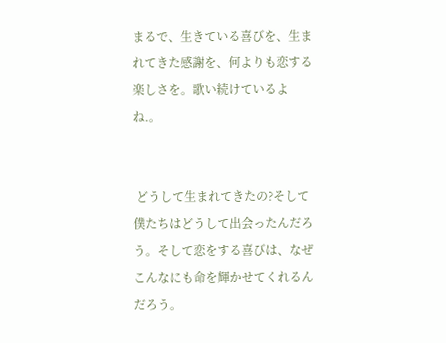まるで、生きている喜びを、生まれてきた感謝を、何よりも恋する楽しさを。歌い続けているよね.。


 どうして生まれてきたの?そして僕たちはどうして出会ったんだろう。そして恋をする喜びは、なぜこんなにも命を輝かせてくれるんだろう。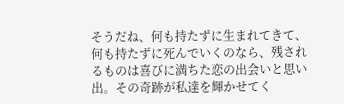そうだね、何も持たずに生まれてきて、何も持たずに死んでいくのなら、残されるものは喜びに満ちた恋の出会いと思い出。その奇跡が私達を輝かせてく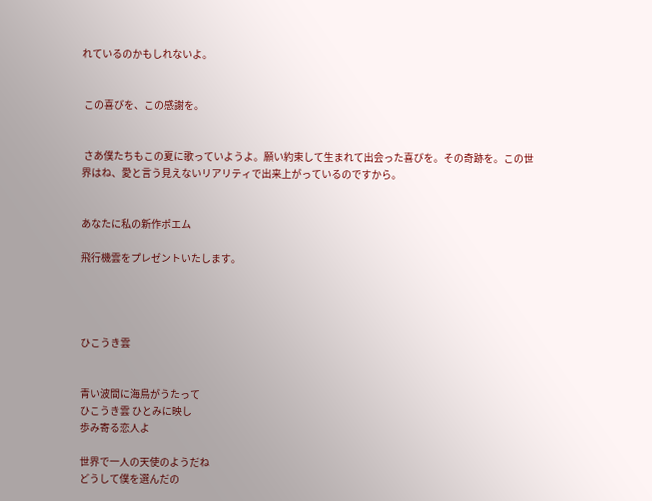れているのかもしれないよ。


 この喜びを、この感謝を。


 さあ僕たちもこの夏に歌っていようよ。願い約束して生まれて出会った喜びを。その奇跡を。この世界はね、愛と言う見えないリアリティで出来上がっているのですから。


あなたに私の新作ポエム

飛行機雲をプレゼントいたします。




ひこうき雲


青い波間に海鳥がうたって
ひこうき雲 ひとみに映し
歩み寄る恋人よ

世界で一人の天使のようだね
どうして僕を選んだの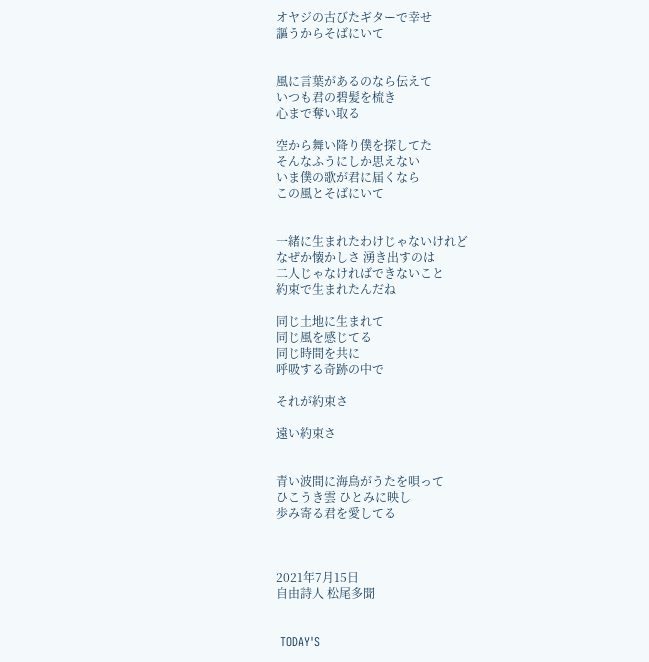オヤジの古びたギターで幸せ
謳うからそばにいて


風に言葉があるのなら伝えて
いつも君の碧髪を梳き
心まで奪い取る

空から舞い降り僕を探してた
そんなふうにしか思えない
いま僕の歌が君に届くなら
この風とそばにいて


一緒に生まれたわけじゃないけれど
なぜか懐かしさ 湧き出すのは
二人じゃなければできないこと
約束で生まれたんだね

同じ土地に生まれて
同じ風を感じてる
同じ時間を共に
呼吸する奇跡の中で

それが約束さ

遠い約束さ


青い波間に海鳥がうたを唄って
ひこうき雲 ひとみに映し
歩み寄る君を愛してる



2021年7月15日
自由詩人 松尾多聞


 TODAY'S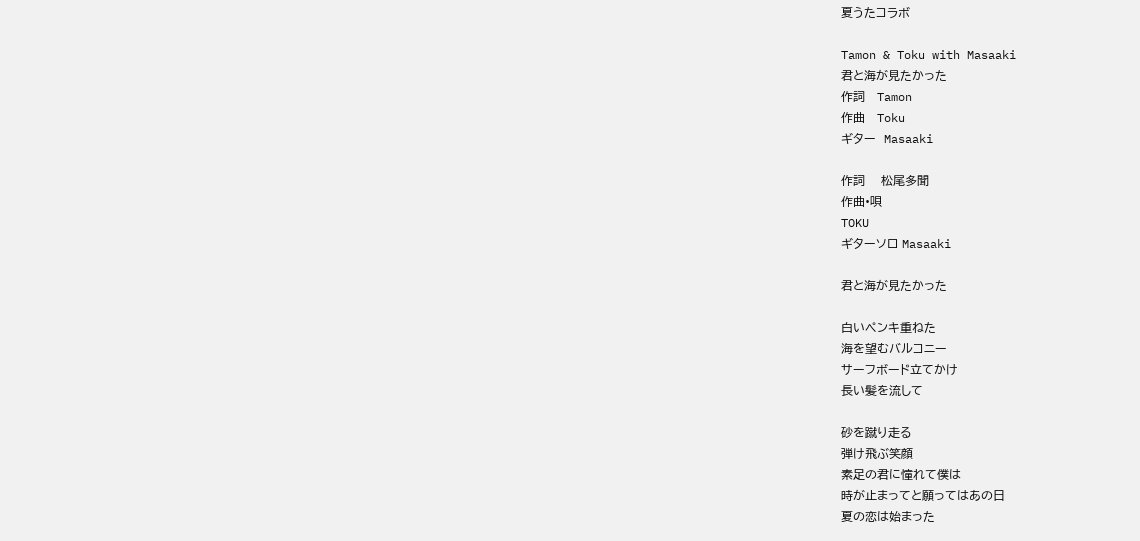夏うたコラボ

Tamon & Toku with Masaaki
君と海が見たかった
作詞   Tamon
作曲   Toku
ギター  Masaaki

作詞    松尾多聞
作曲•唄
TOKU
ギターソロ Masaaki

君と海が見たかった

白いペンキ重ねた
海を望むバルコニー
サーフボード立てかけ
長い髪を流して

砂を蹴り走る
弾け飛ぶ笑顔
素足の君に憧れて僕は
時が止まってと願ってはあの日
夏の恋は始まった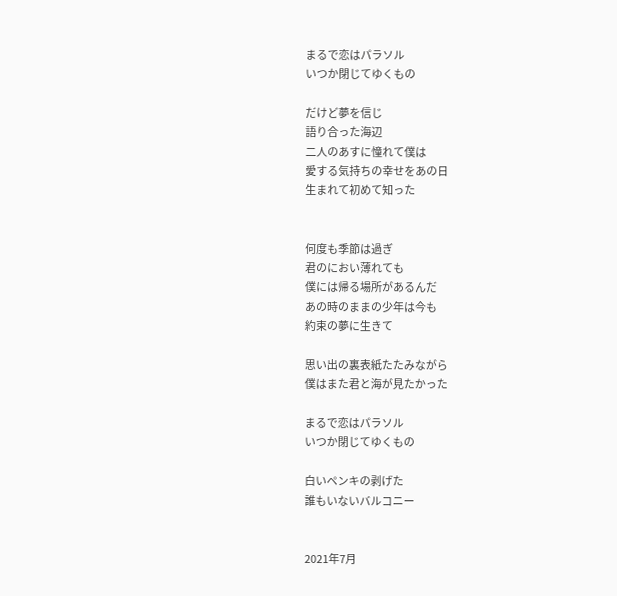まるで恋はパラソル
いつか閉じてゆくもの

だけど夢を信じ
語り合った海辺
二人のあすに憧れて僕は
愛する気持ちの幸せをあの日
生まれて初めて知った


何度も季節は過ぎ
君のにおい薄れても
僕には帰る場所があるんだ
あの時のままの少年は今も
約束の夢に生きて

思い出の裏表紙たたみながら
僕はまた君と海が見たかった

まるで恋はパラソル
いつか閉じてゆくもの

白いペンキの剥げた
誰もいないバルコニー


2021年7月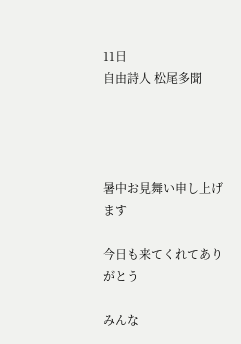11日
自由詩人 松尾多聞




暑中お見舞い申し上げます

今日も来てくれてありがとう

みんな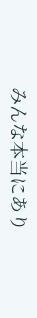みんな本当にあり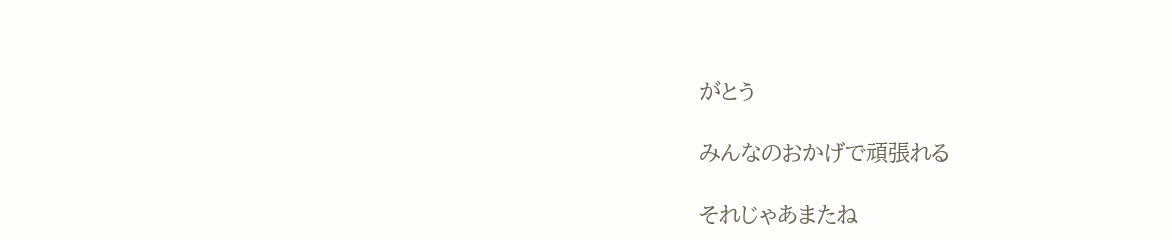がとう

みんなのおかげで頑張れる

それじゃあまたね